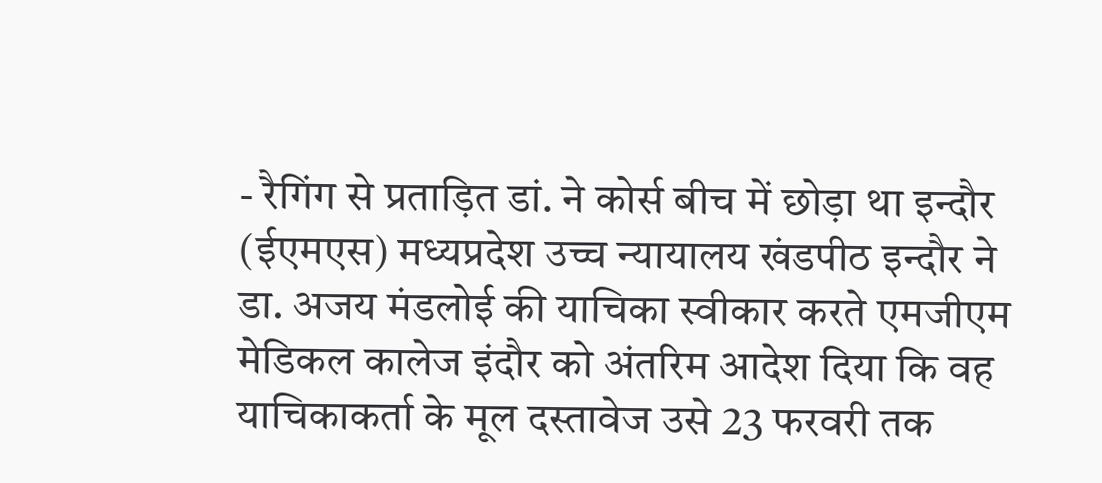- रैगिंग से प्रताड़ित डां. ने कोर्स बीच में छोड़ा था इन्दौर (ईएमएस) मध्यप्रदेश उच्च न्यायालय खंडपीठ इन्दौर ने डा. अजय मंडलोई की याचिका स्वीकार करते एमजीएम मेडिकल कालेज इंदौर को अंतरिम आदेश दिया कि वह याचिकाकर्ता के मूल दस्तावेज उसे 23 फरवरी तक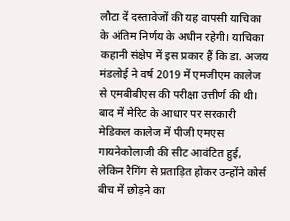लौटा दें दस्तावेजों की यह वापसी याचिका के अंतिम निर्णय के अधीन रहेगी। याचिका कहानी संक्षेप में इस प्रकार हैं कि डा. अजय मंडलोई ने वर्ष 2019 में एमजीएम कालेज से एमबीबीएस की परीक्षा उत्तीर्ण की थी। बाद में मेरिट के आधार पर सरकारी मेडिकल कालेज में पीजी एमएस गायनेकोलाजी की सीट आवंटित हुई, लेकिन रैगिंग से प्रताड़ित होकर उन्होंने कोर्स बीच में छोड़ने का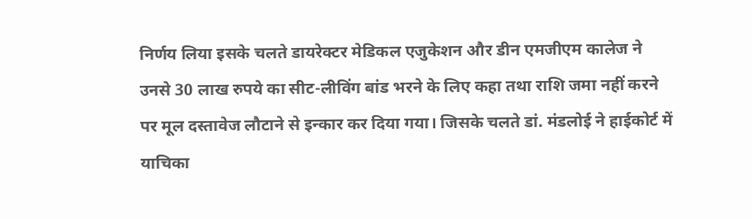निर्णय लिया इसके चलते डायरेक्टर मेडिकल एजुकेशन और डीन एमजीएम कालेज ने उनसे 30 लाख रुपये का सीट-लीविंग बांड भरने के लिए कहा तथा राशि जमा नहीं करने पर मूल दस्तावेज लौटाने से इन्कार कर दिया गया। जिसके चलते डां. मंडलोई ने हाईकोर्ट में याचिका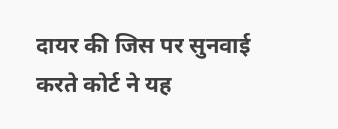दायर की जिस पर सुनवाई करते कोर्ट ने यह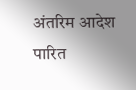अंतरिम आदेश पारित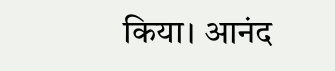किया। आनंद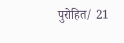पुरोहित/ 21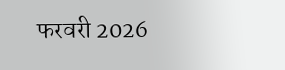फरवरी 2026